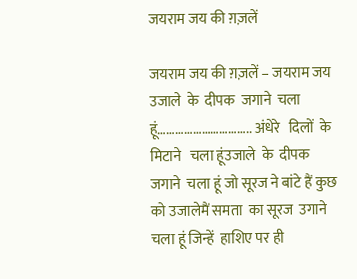जयराम जय की ग़ज़लें

जयराम जय की ग़ज़लें – जयराम जय उजाले  के  दीपक  जगाने  चला हूं………………………….. अंधेरे   दिलों  के   मिटाने   चला हूंउजाले  के  दीपक  जगाने  चला हूं जो सूरज ने बांटे हैं कुछ को उजालेमैं समता  का सूरज  उगाने  चला हूं जिन्हें  हाशिए पर ही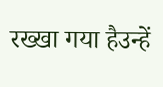रख्खा गया हैउन्हें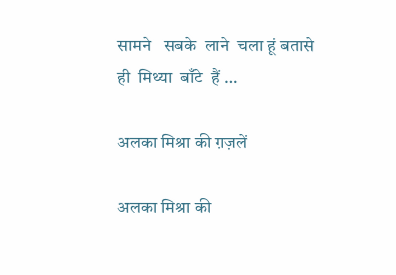सामने   सबके  लाने  चला हूं बतासे  ही  मिथ्या  बाँटे  हैं …

अलका मिश्रा की ग़ज़लें

अलका मिश्रा की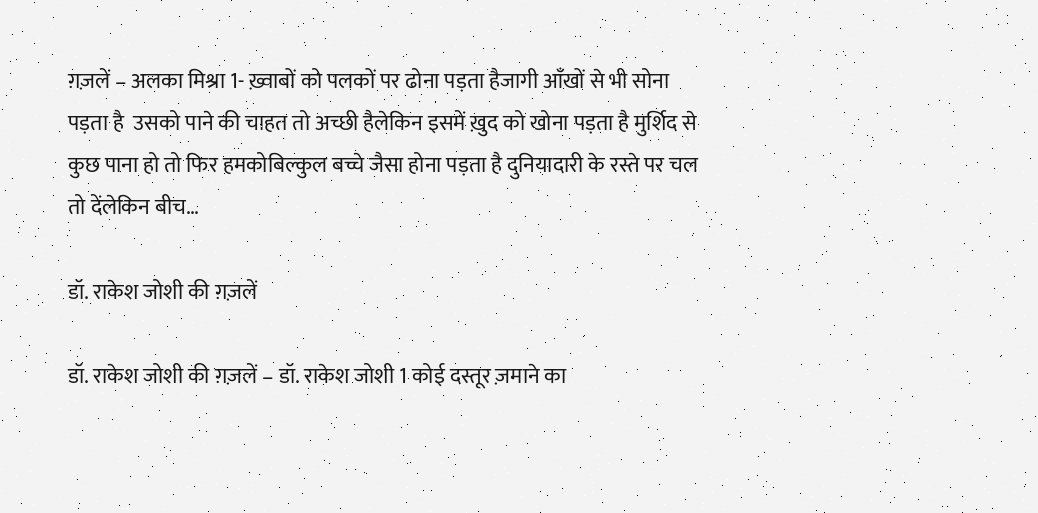ग़ज़लें – अलका मिश्रा 1- ख़्वाबों को पलकों पर ढोना पड़ता हैजागी आँखों से भी सोना पड़ता है  उसको पाने की चाहत तो अच्छी हैलेकिन इसमें ख़ुद को खोना पड़ता है मुर्शिद से कुछ पाना हो तो फिर हमकोबिल्कुल बच्चे जैसा होना पड़ता है दुनियादारी के रस्ते पर चल तो देंलेकिन बीच…

डॉ. राकेश जोशी की ग़ज़लें

डॉ. राकेश जोशी की ग़ज़लें – डॉ. राकेश जोशी 1 कोई दस्तूर ज़माने का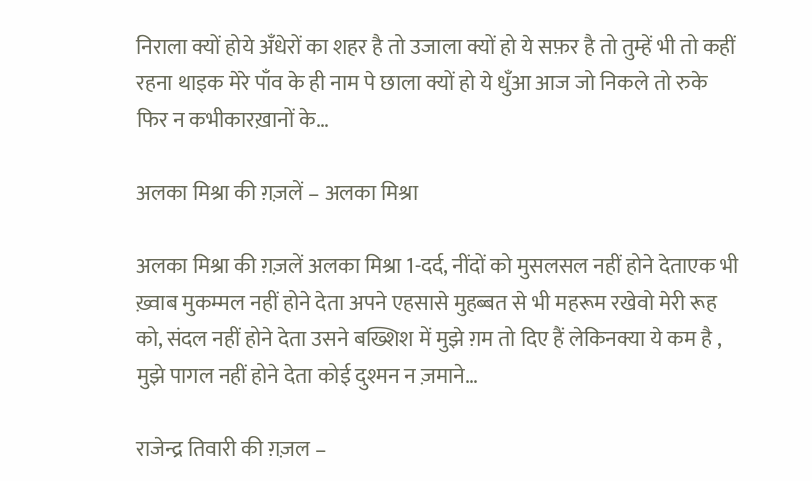निराला क्यों होये अँधेरों का शहर है तो उजाला क्यों हो ये सफ़र है तो तुम्हें भी तो कहीं रहना थाइक मेरे पाँव के ही नाम पे छाला क्यों हो ये धुँआ आज जो निकले तो रुके फिर न कभीकारख़ानों के…

अलका मिश्रा की ग़ज़लें – अलका मिश्रा

अलका मिश्रा की ग़ज़लें अलका मिश्रा 1-दर्द, नींदों को मुसलसल नहीं होने देताएक भी ख़्वाब मुकम्मल नहीं होने देता अपने एहसासे मुहब्बत से भी महरूम रखेवो मेरी रूह को, संदल नहीं होने देता उसने बख्शिश में मुझे ग़म तो दिए हैं लेकिनक्या ये कम है , मुझे पागल नहीं होने देता कोई दुश्मन न ज़माने…

राजेन्द्र तिवारी की ग़ज़ल –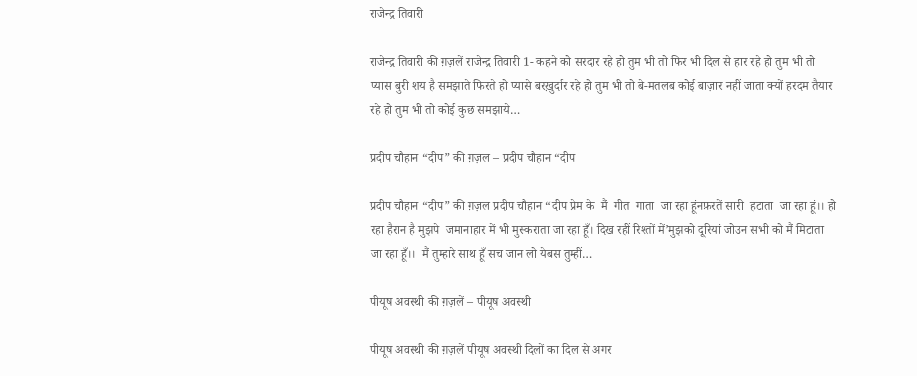राजेन्द्र तिवारी

राजेन्द्र तिवारी की ग़ज़लें राजेन्द्र तिवारी 1- कहने को सरदार रहे हो तुम भी तो फिर भी दिल से हार रहे हो तुम भी तो प्यास बुरी शय है समझाते फिरते हो प्यासे बरख़ुर्दार रहे हो तुम भी तो बे-मतलब कोई बाज़ार नहीं जाता क्यों हरदम तैयार रहे हो तुम भी तो कोई कुछ समझाये…

प्रदीप चौहान “दीप” की ग़ज़ल – प्रदीप चौहान “दीप

प्रदीप चौहान “दीप” की ग़ज़ल प्रदीप चौहान “दीप प्रेम के  मैं  गीत  गाता  जा रहा हूंनफ़रतें सारी  हटाता  जा रहा हूं।। हो रहा हैरान है मुझपे  जमानाहार में भी मुस्कराता जा रहा हूँ। दिख रहीं रिश्तों में’मुझको दूरियां जोउन सभी को मैं मिटाता जा रहा हूँ।।  मैं तुम्हारे साथ हूँ सच जान लो येबस तुम्हीं…

पीयूष अवस्थी की ग़ज़लें – पीयूष अवस्थी

पीयूष अवस्थी की ग़ज़लें पीयूष अवस्थी दिलों का दिल से अगर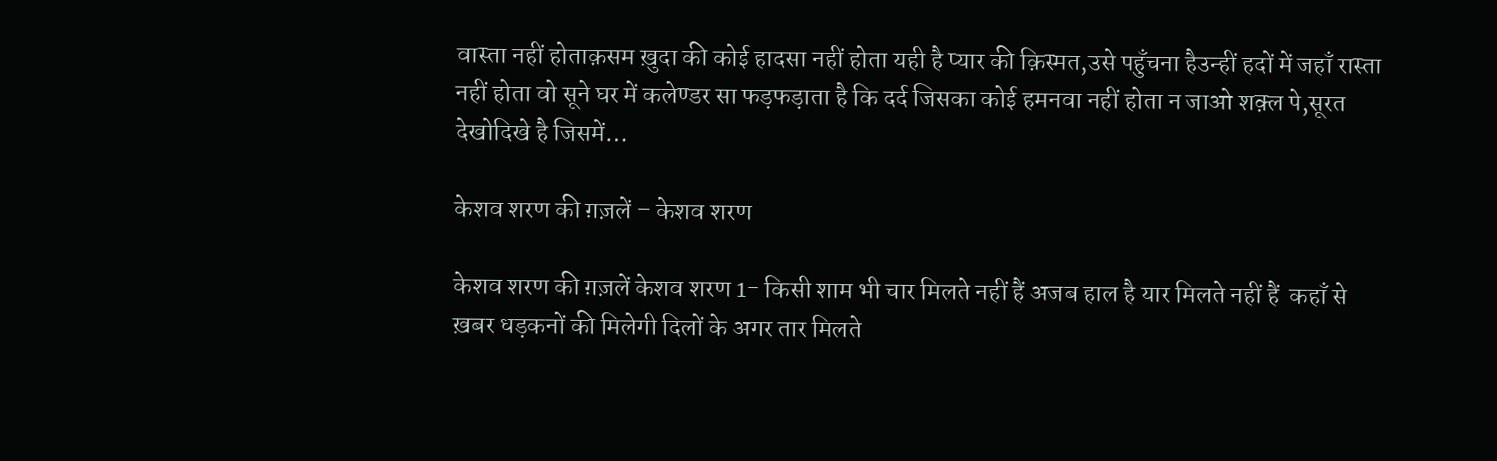वास्ता नहीं होताक़सम ख़ुदा की कोई हादसा नहीं होता यही है प्यार की क़िस्मत,उसे पहुँचना हैउन्हीं हदों में जहाँ रास्ता नहीं होता वो सूने घर में कलेण्डर सा फड़फड़ाता है कि दर्द जिसका कोई हमनवा नहीं होता न जाओ शक़्ल पे,सूरत देखोदिखे है जिसमें…

केशव शरण की ग़ज़लें – केशव शरण

केशव शरण की ग़ज़लें केशव शरण 1- किसी शाम भी चार मिलते नहीं हैं अजब हाल है यार मिलते नहीं हैं  कहाँ से ख़बर धड़कनों की मिलेगी दिलों के अगर तार मिलते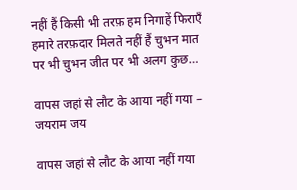नहीं हैं किसी भी तरफ़ हम निगाहें फिराएँ हमारे तरफ़दार मिलते नहीं हैं चुभन मात पर भी चुभन जीत पर भी अलग कुछ…

वापस जहां से लौट के आया नहीं गया – जयराम जय

वापस जहां से लौट के आया नहीं गया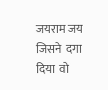जयराम जय जिसने  दगा दिया  वो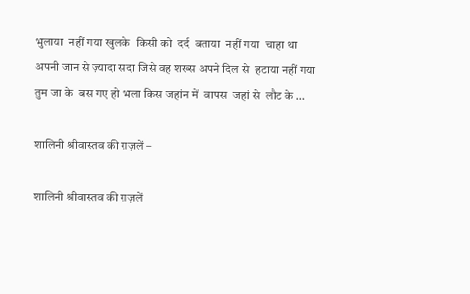भुलाया  नहीं गया खुलके  किसी को  दर्द  बताया  नहीं गया  चाहा था  अपनी जान से ज़्यादा सदा जिसे वह शख्स अपने दिल से  हटाया नहीं गया  तुम जा के  बस गए हो भला किस जहांन में  वापस  जहां से  लौट के …

शालिनी श्रीवास्तव की ग़ज़लें –

शालिनी श्रीवास्तव की ग़ज़लें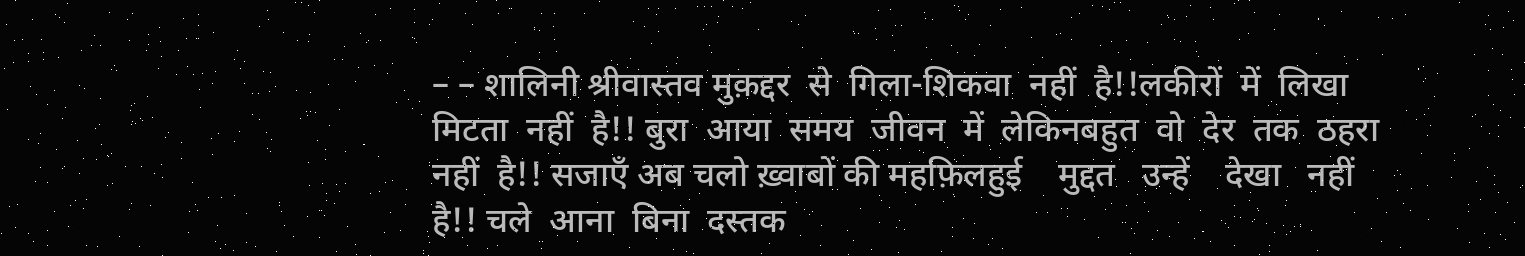– – शालिनी श्रीवास्तव मुक़द्दर  से  गिला-शिकवा  नहीं  है!!लकीरों  में  लिखा  मिटता  नहीं  है!! बुरा  आया  समय  जीवन  में  लेकिनबहुत  वो  देर  तक  ठहरा  नहीं  है!! सजाएँ अब चलो ख़्वाबों की महफ़िलहुई    मुद्दत   उन्हें    देखा   नहीं   है!! चले  आना  बिना  दस्तक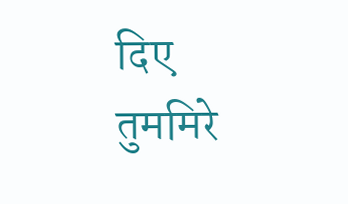दिए  तुममिरे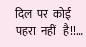दिल  पर  कोई  पहरा  नहीं   है!!…